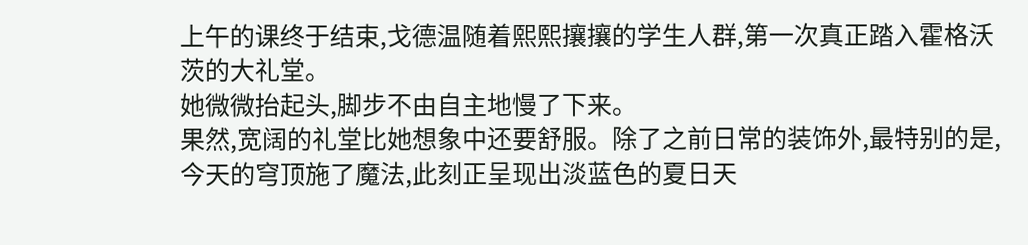上午的课终于结束,戈德温随着熙熙攘攘的学生人群,第一次真正踏入霍格沃茨的大礼堂。
她微微抬起头,脚步不由自主地慢了下来。
果然,宽阔的礼堂比她想象中还要舒服。除了之前日常的装饰外,最特别的是,今天的穹顶施了魔法,此刻正呈现出淡蓝色的夏日天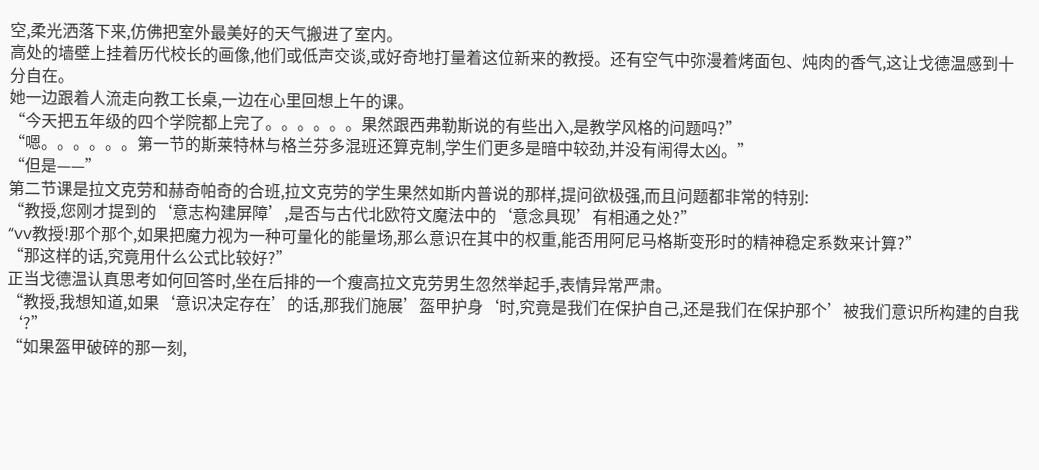空,柔光洒落下来,仿佛把室外最美好的天气搬进了室内。
高处的墙壁上挂着历代校长的画像,他们或低声交谈,或好奇地打量着这位新来的教授。还有空气中弥漫着烤面包、炖肉的香气,这让戈德温感到十分自在。
她一边跟着人流走向教工长桌,一边在心里回想上午的课。
“今天把五年级的四个学院都上完了。。。。。。果然跟西弗勒斯说的有些出入,是教学风格的问题吗?”
“嗯。。。。。。第一节的斯莱特林与格兰芬多混班还算克制,学生们更多是暗中较劲,并没有闹得太凶。”
“但是——”
第二节课是拉文克劳和赫奇帕奇的合班,拉文克劳的学生果然如斯内普说的那样,提问欲极强,而且问题都非常的特别:
“教授,您刚才提到的‘意志构建屏障’,是否与古代北欧符文魔法中的‘意念具现’有相通之处?”
“vv教授!那个那个,如果把魔力视为一种可量化的能量场,那么意识在其中的权重,能否用阿尼马格斯变形时的精神稳定系数来计算?”
“那这样的话,究竟用什么公式比较好?”
正当戈德温认真思考如何回答时,坐在后排的一个瘦高拉文克劳男生忽然举起手,表情异常严肃。
“教授,我想知道,如果‘意识决定存在’的话,那我们施展’盔甲护身‘时,究竟是我们在保护自己,还是我们在保护那个’被我们意识所构建的自我‘?”
“如果盔甲破碎的那一刻,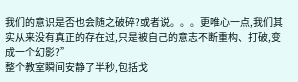我们的意识是否也会随之破碎?或者说。。。更唯心一点,我们其实从来没有真正的存在过,只是被自己的意志不断重构、打破,变成一个幻影?”
整个教室瞬间安静了半秒,包括戈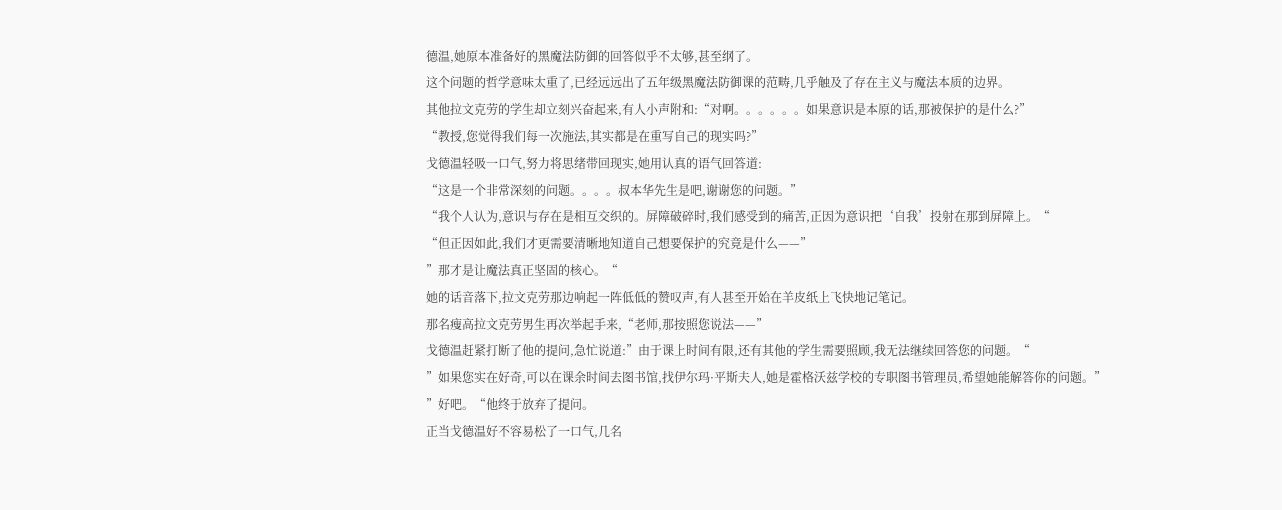德温,她原本准备好的黑魔法防御的回答似乎不太够,甚至纲了。
这个问题的哲学意味太重了,已经远远出了五年级黑魔法防御课的范畴,几乎触及了存在主义与魔法本质的边界。
其他拉文克劳的学生却立刻兴奋起来,有人小声附和:“对啊。。。。。。如果意识是本原的话,那被保护的是什么?”
“教授,您觉得我们每一次施法,其实都是在重写自己的现实吗?”
戈德温轻吸一口气,努力将思绪带回现实,她用认真的语气回答道:
“这是一个非常深刻的问题。。。。叔本华先生是吧,谢谢您的问题。”
“我个人认为,意识与存在是相互交织的。屏障破碎时,我们感受到的痛苦,正因为意识把‘自我’投射在那到屏障上。“
“但正因如此,我们才更需要清晰地知道自己想要保护的究竟是什么——”
”那才是让魔法真正坚固的核心。“
她的话音落下,拉文克劳那边响起一阵低低的赞叹声,有人甚至开始在羊皮纸上飞快地记笔记。
那名瘦高拉文克劳男生再次举起手来,“老师,那按照您说法——”
戈德温赶紧打断了他的提问,急忙说道:”由于课上时间有限,还有其他的学生需要照顾,我无法继续回答您的问题。“
”如果您实在好奇,可以在课余时间去图书馆,找伊尔玛·平斯夫人,她是霍格沃兹学校的专职图书管理员,希望她能解答你的问题。”
”好吧。“他终于放弃了提问。
正当戈德温好不容易松了一口气,几名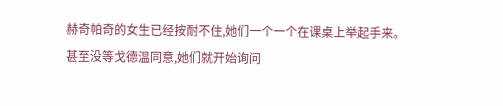赫奇帕奇的女生已经按耐不住,她们一个一个在课桌上举起手来。
甚至没等戈德温同意,她们就开始询问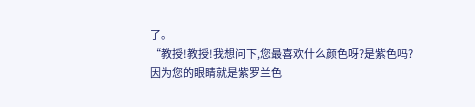了。
“教授!教授!我想问下,您最喜欢什么颜色呀?是紫色吗?因为您的眼睛就是紫罗兰色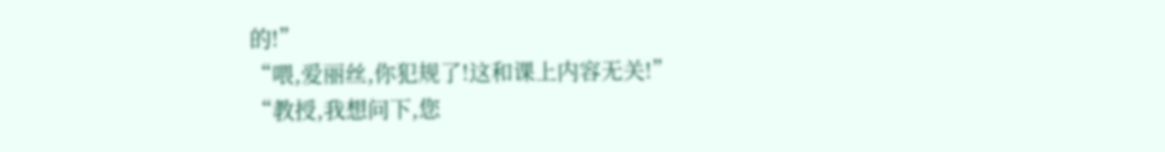的!”
“喂,爱丽丝,你犯规了!这和课上内容无关!”
“教授,我想问下,您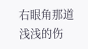右眼角那道浅浅的伤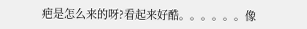疤是怎么来的呀?看起来好酷。。。。。。像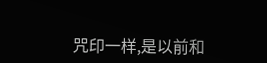咒印一样,是以前和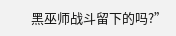黑巫师战斗留下的吗?”